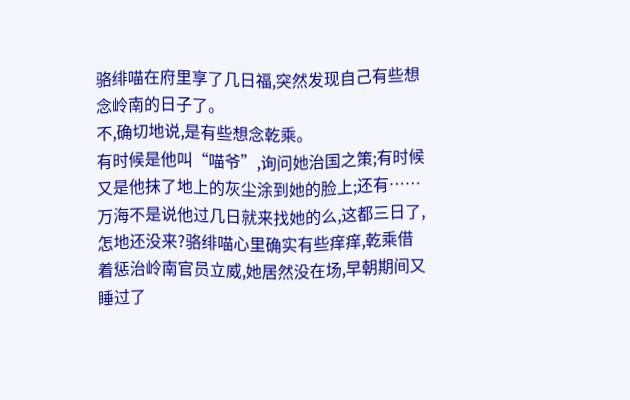骆绯喵在府里享了几日福,突然发现自己有些想念岭南的日子了。
不,确切地说,是有些想念乾乘。
有时候是他叫“喵爷”,询问她治国之策;有时候又是他抹了地上的灰尘涂到她的脸上;还有……
万海不是说他过几日就来找她的么,这都三日了,怎地还没来?骆绯喵心里确实有些痒痒,乾乘借着惩治岭南官员立威,她居然没在场,早朝期间又睡过了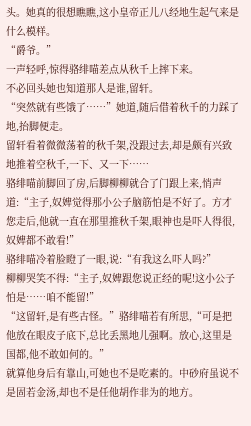头。她真的很想瞧瞧,这小皇帝正儿八经地生起气来是什么模样。
“爵爷。”
一声轻呼,惊得骆绯喵差点从秋千上摔下来。
不必回头她也知道那人是谁,留轩。
“突然就有些饿了……”她道,随后借着秋千的力踩了地,抬脚便走。
留轩看着微微荡着的秋千架,没跟过去,却是颇有兴致地推着空秋千,一下、又一下……
骆绯喵前脚回了房,后脚柳柳就合了门跟上来,悄声道:“主子,奴婢觉得那小公子脑筋怕是不好了。方才您走后,他就一直在那里推秋千架,眼神也是吓人得很,奴婢都不敢看!”
骆绯喵冷着脸瞪了一眼,说:“有我这么吓人吗?”
柳柳哭笑不得:“主子,奴婢跟您说正经的呢!这小公子怕是……咱不能留!”
“这留轩,是有些古怪。”骆绯喵若有所思,“可是把他放在眼皮子底下,总比丢黑地儿强啊。放心,这里是国都,他不敢如何的。”
就算他身后有靠山,可她也不是吃素的。中砂府虽说不是固若金汤,却也不是任他胡作非为的地方。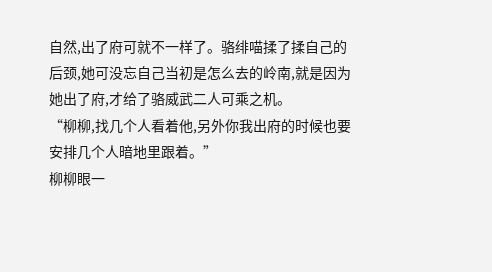自然,出了府可就不一样了。骆绯喵揉了揉自己的后颈,她可没忘自己当初是怎么去的岭南,就是因为她出了府,才给了骆威武二人可乘之机。
“柳柳,找几个人看着他,另外你我出府的时候也要安排几个人暗地里跟着。”
柳柳眼一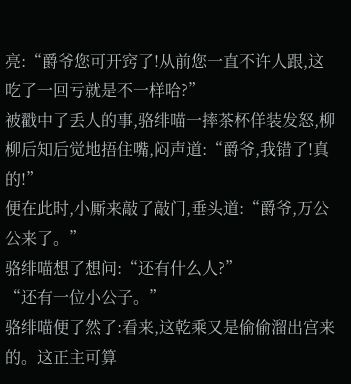亮:“爵爷您可开窍了!从前您一直不许人跟,这吃了一回亏就是不一样哈?”
被戳中了丢人的事,骆绯喵一摔茶杯佯装发怒,柳柳后知后觉地捂住嘴,闷声道:“爵爷,我错了!真的!”
便在此时,小厮来敲了敲门,垂头道:“爵爷,万公公来了。”
骆绯喵想了想问:“还有什么人?”
“还有一位小公子。”
骆绯喵便了然了:看来,这乾乘又是偷偷溜出宫来的。这正主可算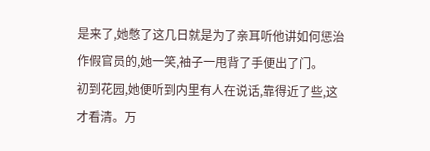是来了,她憋了这几日就是为了亲耳听他讲如何惩治作假官员的,她一笑,袖子一甩背了手便出了门。
初到花园,她便听到内里有人在说话,靠得近了些,这才看清。万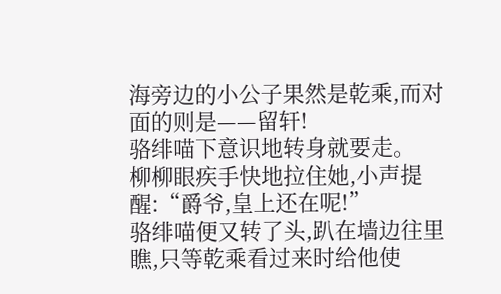海旁边的小公子果然是乾乘,而对面的则是——留轩!
骆绯喵下意识地转身就要走。
柳柳眼疾手快地拉住她,小声提醒:“爵爷,皇上还在呢!”
骆绯喵便又转了头,趴在墙边往里瞧,只等乾乘看过来时给他使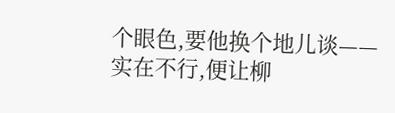个眼色,要他换个地儿谈——实在不行,便让柳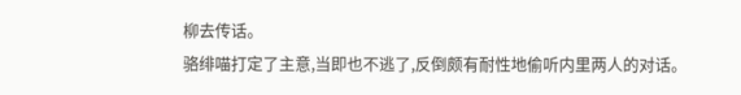柳去传话。
骆绯喵打定了主意,当即也不逃了,反倒颇有耐性地偷听内里两人的对话。